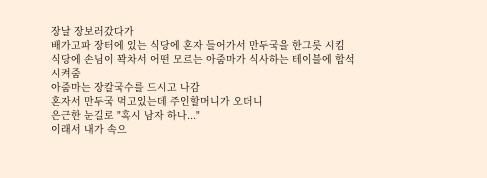장날 장보러갔다가
배가고파 장터에 있는 식당에 혼자 들어가서 만두국을 한그릇 시킴
식당에 손님이 꽉차서 어떤 모르는 아줌마가 식사하는 테이블에 합석시켜줌
아줌마는 장칼국수를 드시고 나감
혼자서 만두국 먹고있는데 주인할머니가 오더니
은근한 눈길로 "혹시 남자 하나..."
이래서 내가 속으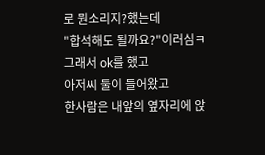로 뭔소리지?했는데
"합석해도 될까요?"이러심ㅋ
그래서 ok를 했고
아저씨 둘이 들어왔고
한사람은 내앞의 옆자리에 앉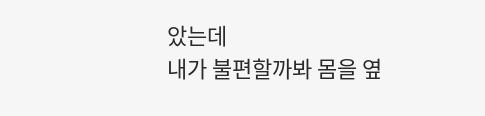았는데
내가 불편할까봐 몸을 옆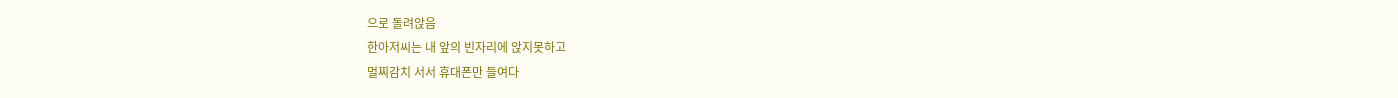으로 돌려앉음
한아저씨는 내 앞의 빈자리에 앉지못하고
멀찌감치 서서 휴대폰만 들여다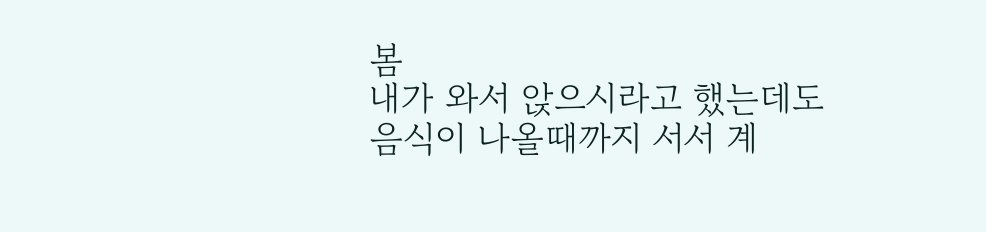봄
내가 와서 앉으시라고 했는데도
음식이 나올때까지 서서 계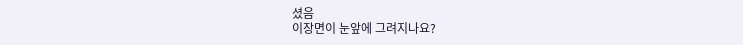셨음
이장면이 눈앞에 그려지나요?